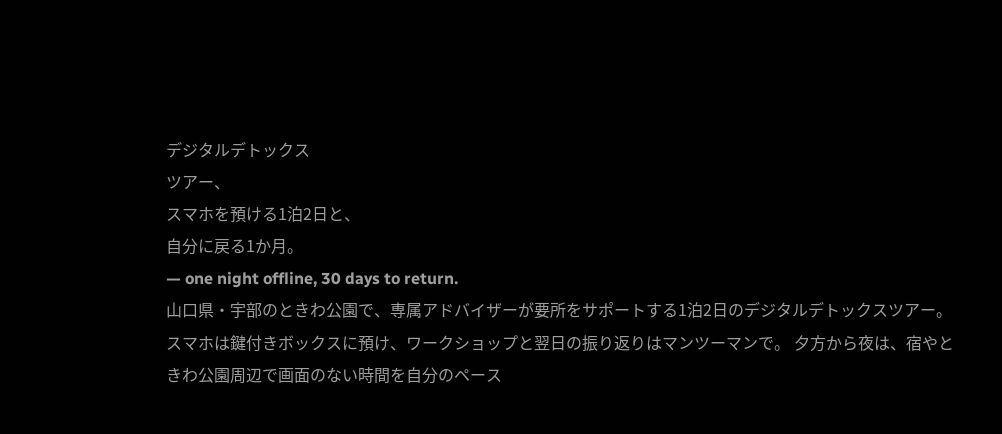デジタルデトックス
ツアー、
スマホを預ける1泊2日と、
自分に戻る1か月。
— one night offline, 30 days to return.
山口県・宇部のときわ公園で、専属アドバイザーが要所をサポートする1泊2日のデジタルデトックスツアー。 スマホは鍵付きボックスに預け、ワークショップと翌日の振り返りはマンツーマンで。 夕方から夜は、宿やときわ公園周辺で画面のない時間を自分のペース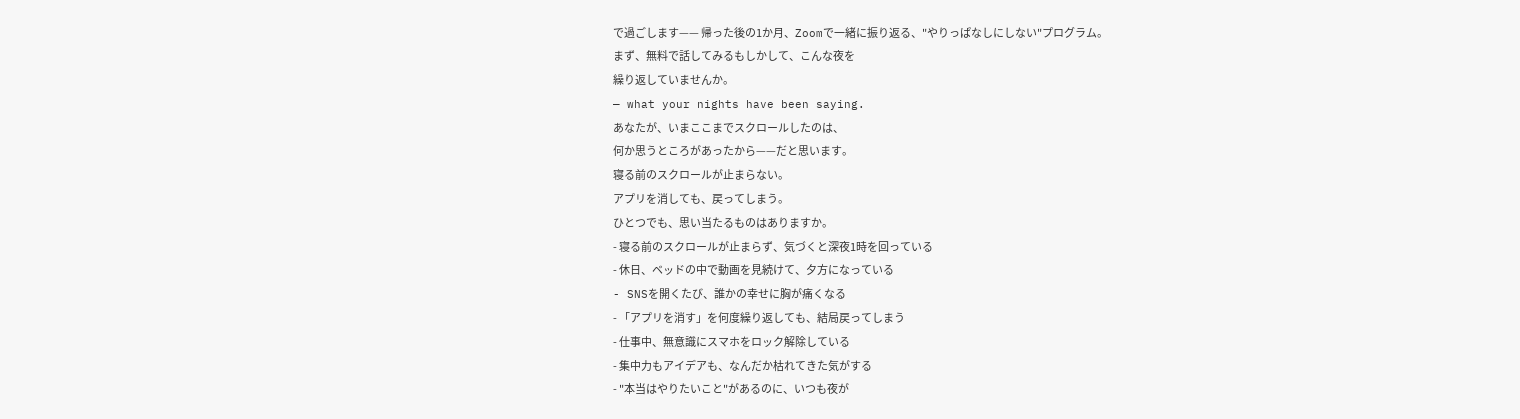で過ごします—— 帰った後の1か月、Zoomで一緒に振り返る、"やりっぱなしにしない"プログラム。
まず、無料で話してみるもしかして、こんな夜を
繰り返していませんか。
— what your nights have been saying.
あなたが、いまここまでスクロールしたのは、
何か思うところがあったから——だと思います。
寝る前のスクロールが止まらない。
アプリを消しても、戻ってしまう。
ひとつでも、思い当たるものはありますか。
- 寝る前のスクロールが止まらず、気づくと深夜1時を回っている
- 休日、ベッドの中で動画を見続けて、夕方になっている
- SNSを開くたび、誰かの幸せに胸が痛くなる
- 「アプリを消す」を何度繰り返しても、結局戻ってしまう
- 仕事中、無意識にスマホをロック解除している
- 集中力もアイデアも、なんだか枯れてきた気がする
- "本当はやりたいこと"があるのに、いつも夜が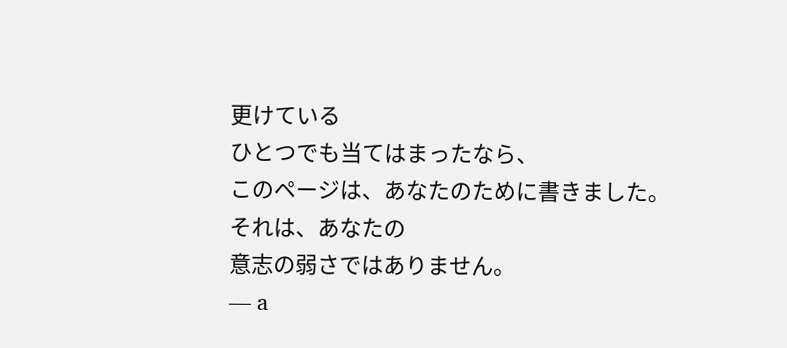更けている
ひとつでも当てはまったなら、
このページは、あなたのために書きました。
それは、あなたの
意志の弱さではありません。
— a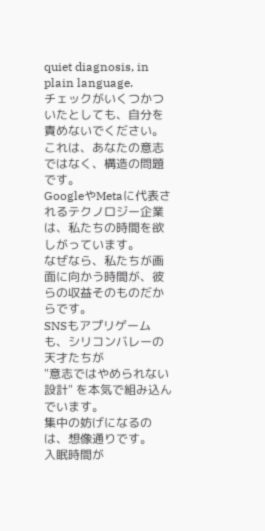quiet diagnosis, in plain language.
チェックがいくつかついたとしても、自分を責めないでください。
これは、あなたの意志ではなく、構造の問題です。
GoogleやMetaに代表されるテクノロジー企業は、私たちの時間を欲しがっています。
なぜなら、私たちが画面に向かう時間が、彼らの収益そのものだからです。
SNSもアプリゲームも、シリコンバレーの天才たちが
"意志ではやめられない設計" を本気で組み込んでいます。
集中の妨げになるのは、想像通りです。
入眠時間が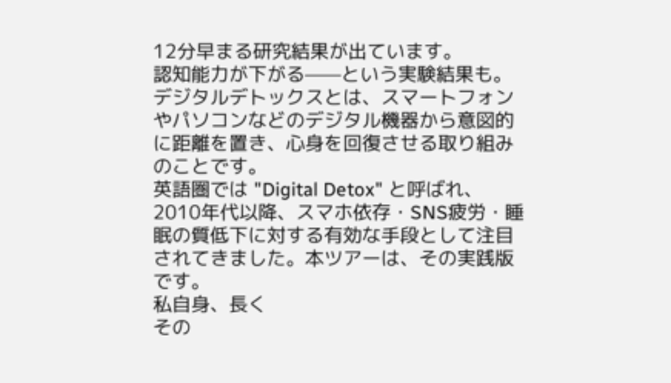12分早まる研究結果が出ています。
認知能力が下がる——という実験結果も。
デジタルデトックスとは、スマートフォンやパソコンなどのデジタル機器から意図的に距離を置き、心身を回復させる取り組みのことです。
英語圏では "Digital Detox" と呼ばれ、2010年代以降、スマホ依存・SNS疲労・睡眠の質低下に対する有効な手段として注目されてきました。本ツアーは、その実践版です。
私自身、長く
その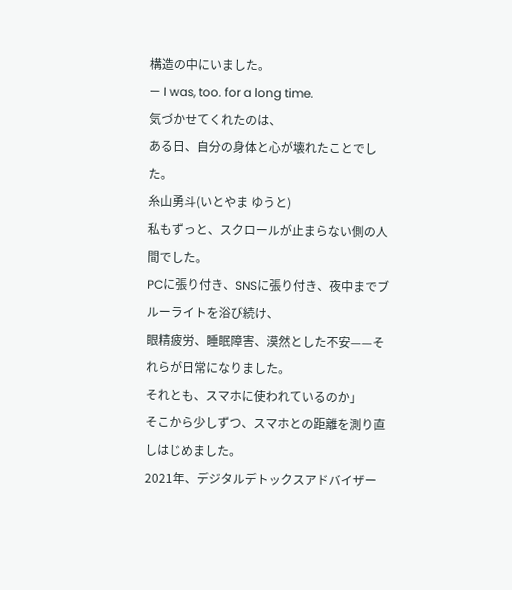構造の中にいました。
— I was, too. for a long time.
気づかせてくれたのは、
ある日、自分の身体と心が壊れたことでした。
糸山勇斗(いとやま ゆうと)
私もずっと、スクロールが止まらない側の人間でした。
PCに張り付き、SNSに張り付き、夜中までブルーライトを浴び続け、
眼精疲労、睡眠障害、漠然とした不安——それらが日常になりました。
それとも、スマホに使われているのか」
そこから少しずつ、スマホとの距離を測り直しはじめました。
2021年、デジタルデトックスアドバイザー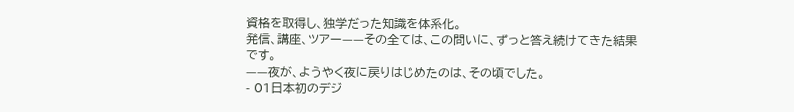資格を取得し、独学だった知識を体系化。
発信、講座、ツアー——その全ては、この問いに、ずっと答え続けてきた結果です。
——夜が、ようやく夜に戻りはじめたのは、その頃でした。
- 01日本初のデジ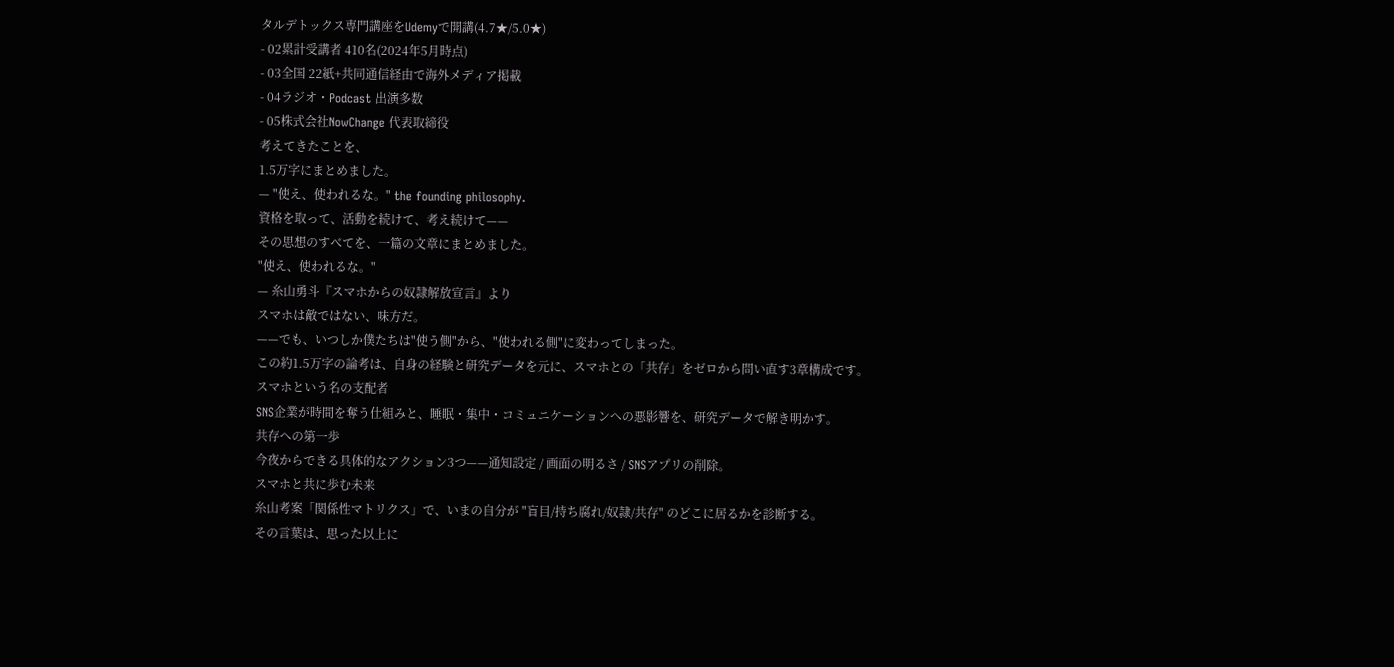タルデトックス専門講座をUdemyで開講(4.7★/5.0★)
- 02累計受講者 410名(2024年5月時点)
- 03全国 22紙+共同通信経由で海外メディア掲載
- 04ラジオ・Podcast 出演多数
- 05株式会社NowChange 代表取締役
考えてきたことを、
1.5万字にまとめました。
— "使え、使われるな。" the founding philosophy.
資格を取って、活動を続けて、考え続けて——
その思想のすべてを、一篇の文章にまとめました。
"使え、使われるな。"
— 糸山勇斗『スマホからの奴隷解放宣言』より
スマホは敵ではない、味方だ。
——でも、いつしか僕たちは"使う側"から、"使われる側"に変わってしまった。
この約1.5万字の論考は、自身の経験と研究データを元に、スマホとの「共存」をゼロから問い直す3章構成です。
スマホという名の支配者
SNS企業が時間を奪う仕組みと、睡眠・集中・コミュニケーションへの悪影響を、研究データで解き明かす。
共存への第一歩
今夜からできる具体的なアクション3つ——通知設定 / 画面の明るさ / SNSアプリの削除。
スマホと共に歩む未来
糸山考案「関係性マトリクス」で、いまの自分が "盲目/持ち腐れ/奴隷/共存" のどこに居るかを診断する。
その言葉は、思った以上に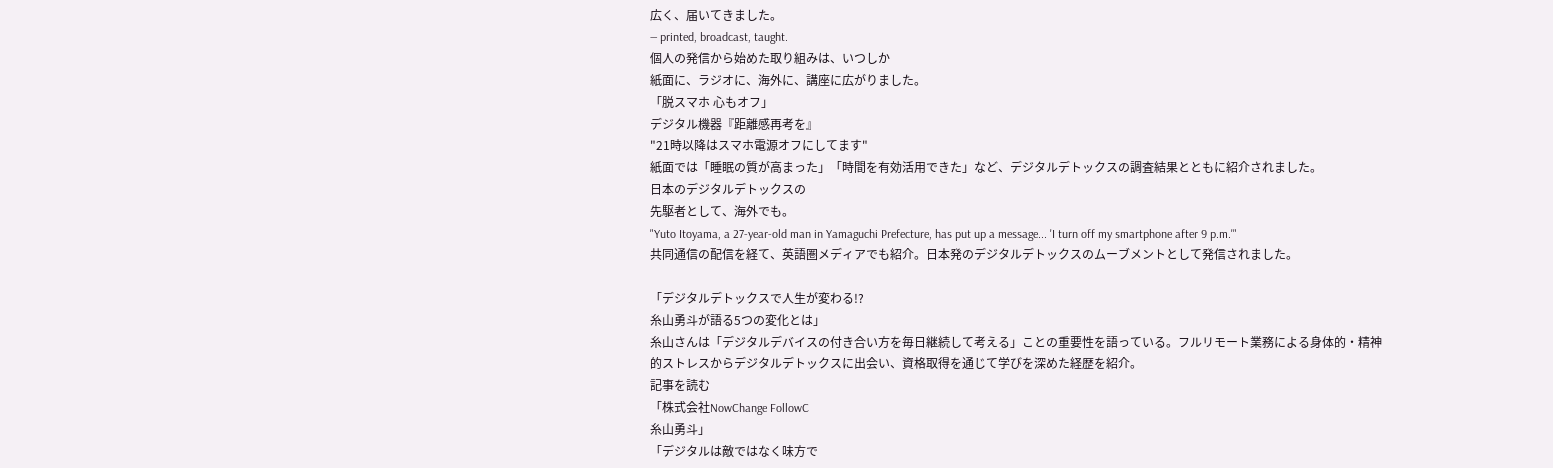広く、届いてきました。
— printed, broadcast, taught.
個人の発信から始めた取り組みは、いつしか
紙面に、ラジオに、海外に、講座に広がりました。
「脱スマホ 心もオフ」
デジタル機器『距離感再考を』
"21時以降はスマホ電源オフにしてます"
紙面では「睡眠の質が高まった」「時間を有効活用できた」など、デジタルデトックスの調査結果とともに紹介されました。
日本のデジタルデトックスの
先駆者として、海外でも。
"Yuto Itoyama, a 27-year-old man in Yamaguchi Prefecture, has put up a message... 'I turn off my smartphone after 9 p.m.'"
共同通信の配信を経て、英語圏メディアでも紹介。日本発のデジタルデトックスのムーブメントとして発信されました。

「デジタルデトックスで人生が変わる!?
糸山勇斗が語る5つの変化とは」
糸山さんは「デジタルデバイスの付き合い方を毎日継続して考える」ことの重要性を語っている。フルリモート業務による身体的・精神的ストレスからデジタルデトックスに出会い、資格取得を通じて学びを深めた経歴を紹介。
記事を読む
「株式会社NowChange FollowC
糸山勇斗」
「デジタルは敵ではなく味方で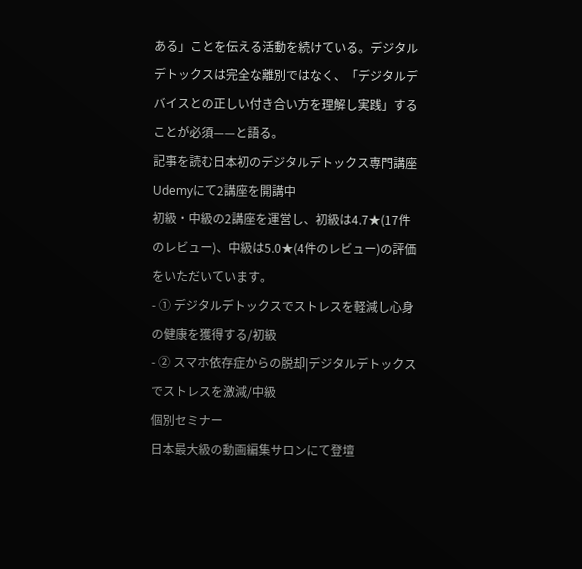ある」ことを伝える活動を続けている。デジタルデトックスは完全な離別ではなく、「デジタルデバイスとの正しい付き合い方を理解し実践」することが必須——と語る。
記事を読む日本初のデジタルデトックス専門講座
Udemyにて2講座を開講中
初級・中級の2講座を運営し、初級は4.7★(17件のレビュー)、中級は5.0★(4件のレビュー)の評価をいただいています。
- ① デジタルデトックスでストレスを軽減し心身の健康を獲得する/初級
- ② スマホ依存症からの脱却|デジタルデトックスでストレスを激減/中級
個別セミナー
日本最大級の動画編集サロンにて登壇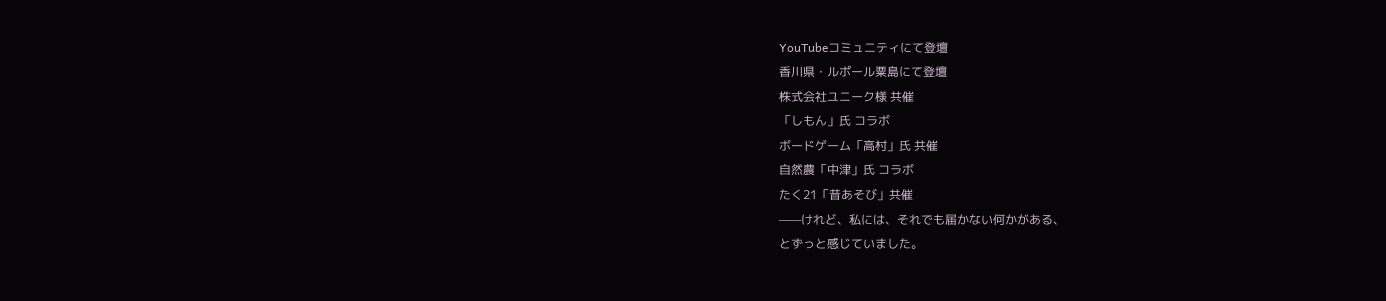YouTubeコミュニティにて登壇
香川県・ルポール粟島にて登壇
株式会社ユニーク様 共催
「しもん」氏 コラボ
ボードゲーム「高村」氏 共催
自然農「中津」氏 コラボ
たく21「昔あそび」共催
——けれど、私には、それでも届かない何かがある、
とずっと感じていました。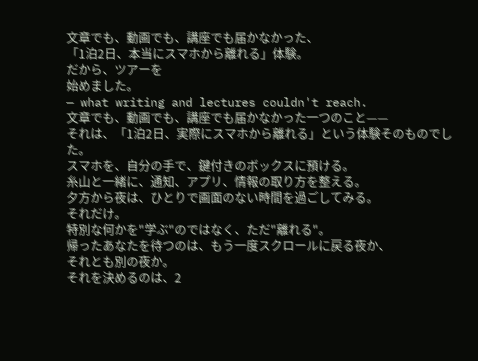文章でも、動画でも、講座でも届かなかった、
「1泊2日、本当にスマホから離れる」体験。
だから、ツアーを
始めました。
— what writing and lectures couldn't reach.
文章でも、動画でも、講座でも届かなかった一つのこと——
それは、「1泊2日、実際にスマホから離れる」という体験そのものでした。
スマホを、自分の手で、鍵付きのボックスに預ける。
糸山と一緒に、通知、アプリ、情報の取り方を整える。
夕方から夜は、ひとりで画面のない時間を過ごしてみる。
それだけ。
特別な何かを"学ぶ"のではなく、ただ"離れる"。
帰ったあなたを待つのは、もう一度スクロールに戻る夜か、
それとも別の夜か。
それを決めるのは、2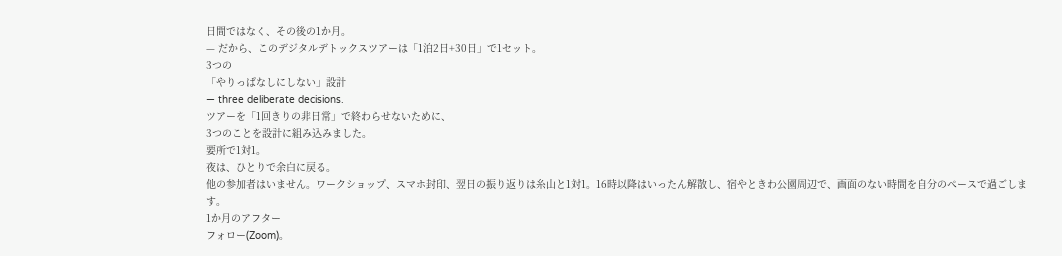日間ではなく、その後の1か月。
— だから、このデジタルデトックスツアーは「1泊2日+30日」で1セット。
3つの
「やりっぱなしにしない」設計
— three deliberate decisions.
ツアーを「1回きりの非日常」で終わらせないために、
3つのことを設計に組み込みました。
要所で1対1。
夜は、ひとりで余白に戻る。
他の参加者はいません。ワークショップ、スマホ封印、翌日の振り返りは糸山と1対1。16時以降はいったん解散し、宿やときわ公園周辺で、画面のない時間を自分のペースで過ごします。
1か月のアフター
フォロー(Zoom)。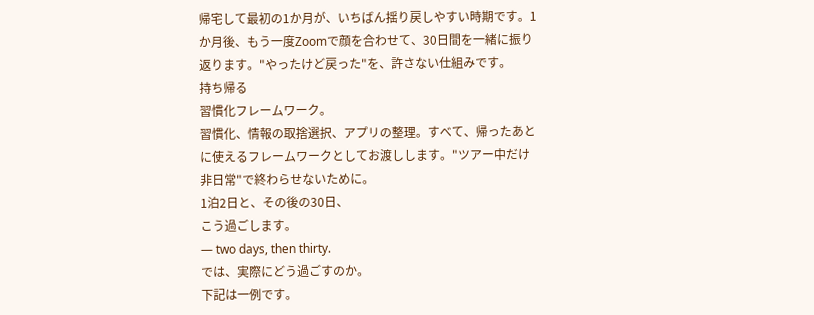帰宅して最初の1か月が、いちばん揺り戻しやすい時期です。1か月後、もう一度Zoomで顔を合わせて、30日間を一緒に振り返ります。"やったけど戻った"を、許さない仕組みです。
持ち帰る
習慣化フレームワーク。
習慣化、情報の取捨選択、アプリの整理。すべて、帰ったあとに使えるフレームワークとしてお渡しします。"ツアー中だけ非日常"で終わらせないために。
1泊2日と、その後の30日、
こう過ごします。
— two days, then thirty.
では、実際にどう過ごすのか。
下記は一例です。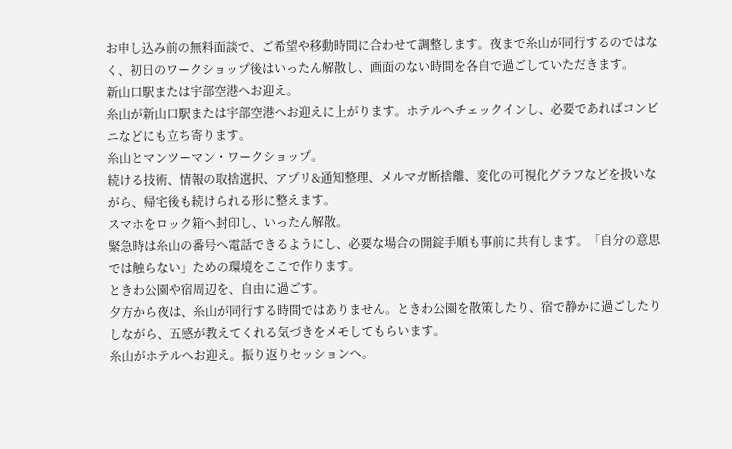お申し込み前の無料面談で、ご希望や移動時間に合わせて調整します。夜まで糸山が同行するのではなく、初日のワークショップ後はいったん解散し、画面のない時間を各自で過ごしていただきます。
新山口駅または宇部空港へお迎え。
糸山が新山口駅または宇部空港へお迎えに上がります。ホテルへチェックインし、必要であればコンビニなどにも立ち寄ります。
糸山とマンツーマン・ワークショップ。
続ける技術、情報の取捨選択、アプリ&通知整理、メルマガ断捨離、変化の可視化グラフなどを扱いながら、帰宅後も続けられる形に整えます。
スマホをロック箱へ封印し、いったん解散。
緊急時は糸山の番号へ電話できるようにし、必要な場合の開錠手順も事前に共有します。「自分の意思では触らない」ための環境をここで作ります。
ときわ公園や宿周辺を、自由に過ごす。
夕方から夜は、糸山が同行する時間ではありません。ときわ公園を散策したり、宿で静かに過ごしたりしながら、五感が教えてくれる気づきをメモしてもらいます。
糸山がホテルへお迎え。振り返りセッションへ。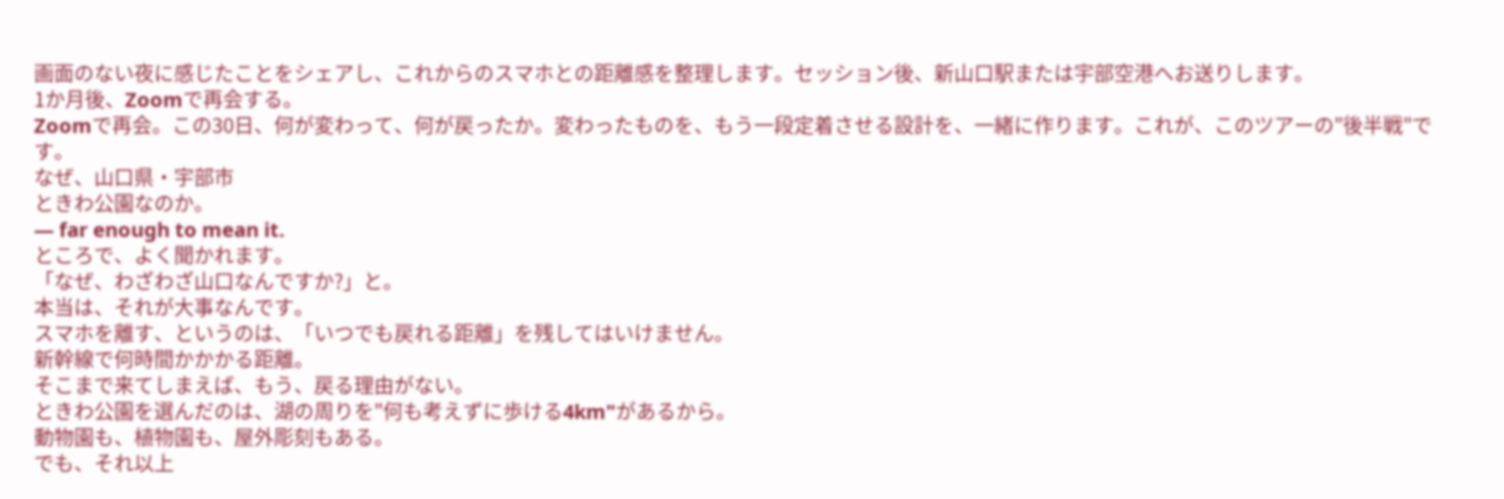画面のない夜に感じたことをシェアし、これからのスマホとの距離感を整理します。セッション後、新山口駅または宇部空港へお送りします。
1か月後、Zoomで再会する。
Zoomで再会。この30日、何が変わって、何が戻ったか。変わったものを、もう一段定着させる設計を、一緒に作ります。これが、このツアーの"後半戦"です。
なぜ、山口県・宇部市
ときわ公園なのか。
— far enough to mean it.
ところで、よく聞かれます。
「なぜ、わざわざ山口なんですか?」と。
本当は、それが大事なんです。
スマホを離す、というのは、「いつでも戻れる距離」を残してはいけません。
新幹線で何時間かかかる距離。
そこまで来てしまえば、もう、戻る理由がない。
ときわ公園を選んだのは、湖の周りを"何も考えずに歩ける4km"があるから。
動物園も、植物園も、屋外彫刻もある。
でも、それ以上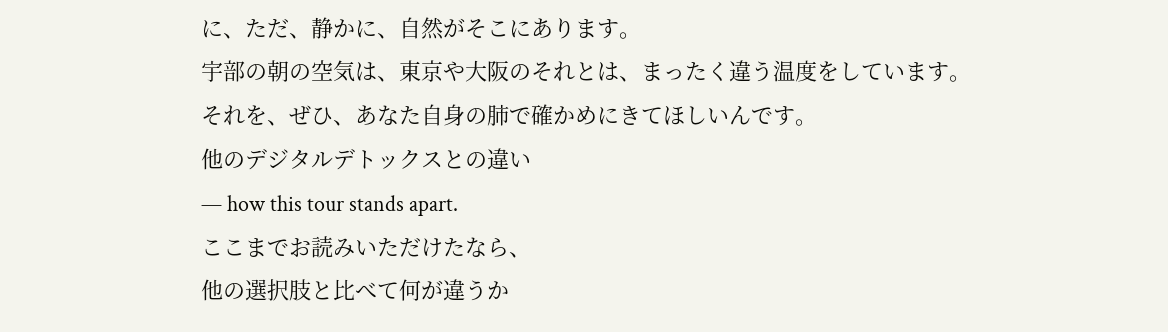に、ただ、静かに、自然がそこにあります。
宇部の朝の空気は、東京や大阪のそれとは、まったく違う温度をしています。
それを、ぜひ、あなた自身の肺で確かめにきてほしいんです。
他のデジタルデトックスとの違い
— how this tour stands apart.
ここまでお読みいただけたなら、
他の選択肢と比べて何が違うか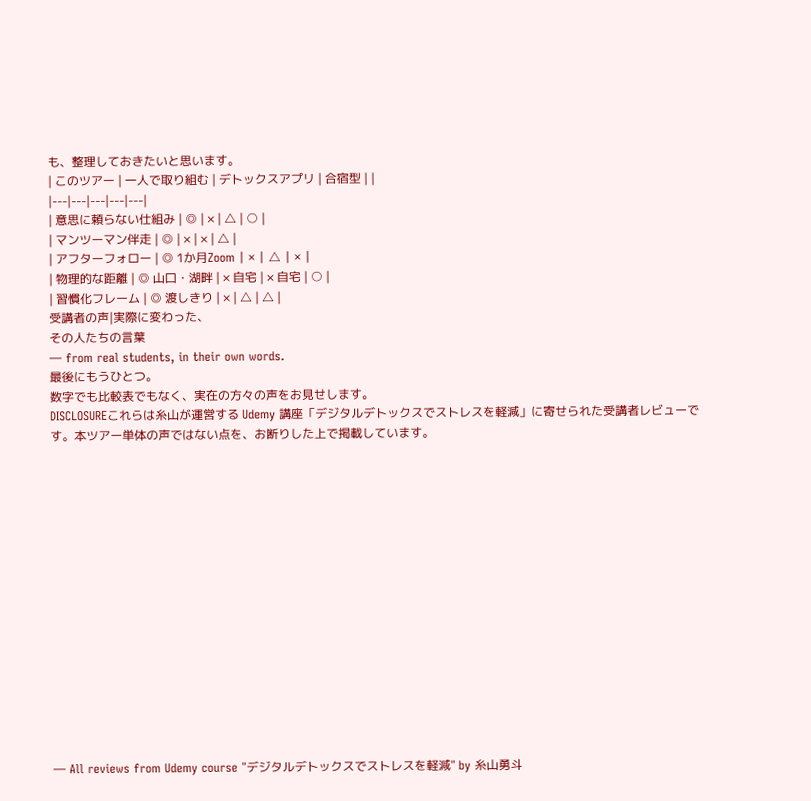も、整理しておきたいと思います。
| このツアー | 一人で取り組む | デトックスアプリ | 合宿型 | |
|---|---|---|---|---|
| 意思に頼らない仕組み | ◎ | × | △ | ○ |
| マンツーマン伴走 | ◎ | × | × | △ |
| アフターフォロー | ◎ 1か月Zoom | × | △ | × |
| 物理的な距離 | ◎ 山口・湖畔 | × 自宅 | × 自宅 | ○ |
| 習慣化フレーム | ◎ 渡しきり | × | △ | △ |
受講者の声|実際に変わった、
その人たちの言葉
— from real students, in their own words.
最後にもうひとつ。
数字でも比較表でもなく、実在の方々の声をお見せします。
DISCLOSUREこれらは糸山が運営する Udemy 講座「デジタルデトックスでストレスを軽減」に寄せられた受講者レビューです。本ツアー単体の声ではない点を、お断りした上で掲載しています。
















— All reviews from Udemy course "デジタルデトックスでストレスを軽減" by 糸山勇斗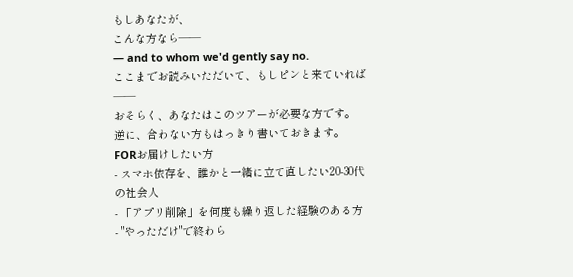もしあなたが、
こんな方なら——
— and to whom we'd gently say no.
ここまでお読みいただいて、もしピンと来ていれば——
おそらく、あなたはこのツアーが必要な方です。
逆に、合わない方もはっきり書いておきます。
FORお届けしたい方
- スマホ依存を、誰かと一緒に立て直したい20-30代の社会人
- 「アプリ削除」を何度も繰り返した経験のある方
- "やっただけ"で終わら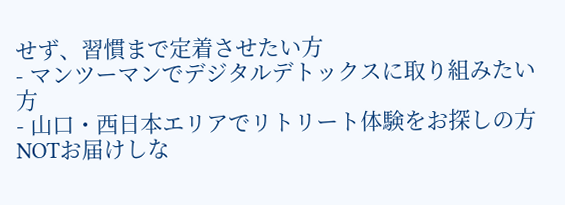せず、習慣まで定着させたい方
- マンツーマンでデジタルデトックスに取り組みたい方
- 山口・西日本エリアでリトリート体験をお探しの方
NOTお届けしな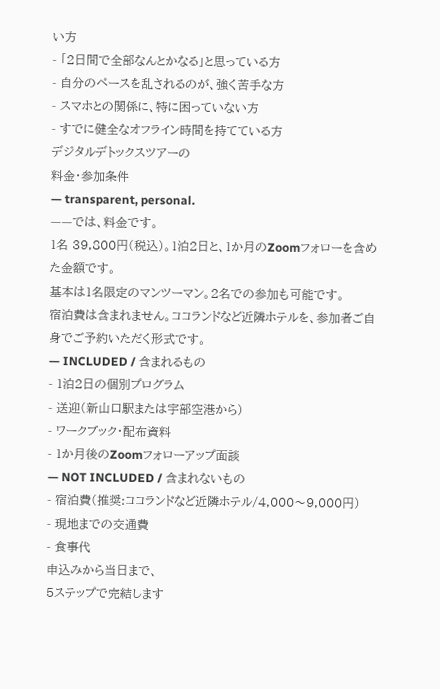い方
- 「2日間で全部なんとかなる」と思っている方
- 自分のペースを乱されるのが、強く苦手な方
- スマホとの関係に、特に困っていない方
- すでに健全なオフライン時間を持てている方
デジタルデトックスツアーの
料金・参加条件
— transparent, personal.
——では、料金です。
1名 39,800円(税込)。1泊2日と、1か月のZoomフォローを含めた金額です。
基本は1名限定のマンツーマン。2名での参加も可能です。
宿泊費は含まれません。ココランドなど近隣ホテルを、参加者ご自身でご予約いただく形式です。
— INCLUDED / 含まれるもの
- 1泊2日の個別プログラム
- 送迎(新山口駅または宇部空港から)
- ワークブック・配布資料
- 1か月後のZoomフォローアップ面談
— NOT INCLUDED / 含まれないもの
- 宿泊費(推奨:ココランドなど近隣ホテル/4,000〜9,000円)
- 現地までの交通費
- 食事代
申込みから当日まで、
5ステップで完結します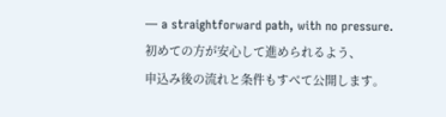— a straightforward path, with no pressure.
初めての方が安心して進められるよう、
申込み後の流れと条件もすべて公開します。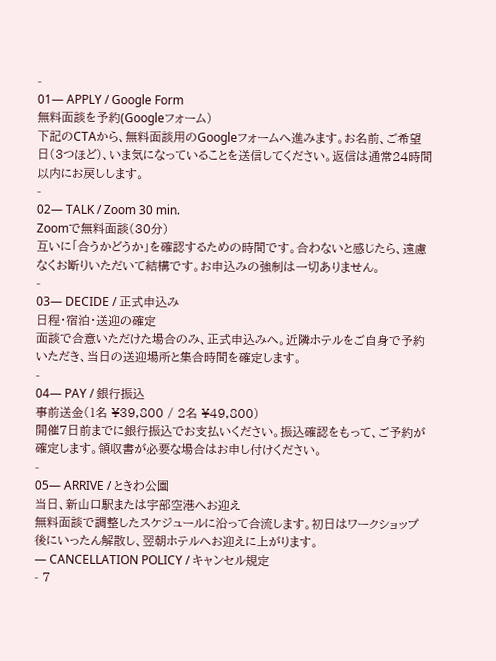-
01— APPLY / Google Form
無料面談を予約(Googleフォーム)
下記のCTAから、無料面談用のGoogleフォームへ進みます。お名前、ご希望日(3つほど)、いま気になっていることを送信してください。返信は通常24時間以内にお戻しします。
-
02— TALK / Zoom 30 min.
Zoomで無料面談(30分)
互いに「合うかどうか」を確認するための時間です。合わないと感じたら、遠慮なくお断りいただいて結構です。お申込みの強制は一切ありません。
-
03— DECIDE / 正式申込み
日程・宿泊・送迎の確定
面談で合意いただけた場合のみ、正式申込みへ。近隣ホテルをご自身で予約いただき、当日の送迎場所と集合時間を確定します。
-
04— PAY / 銀行振込
事前送金(1名 ¥39,800 / 2名 ¥49,800)
開催7日前までに銀行振込でお支払いください。振込確認をもって、ご予約が確定します。領収書が必要な場合はお申し付けください。
-
05— ARRIVE / ときわ公園
当日、新山口駅または宇部空港へお迎え
無料面談で調整したスケジュールに沿って合流します。初日はワークショップ後にいったん解散し、翌朝ホテルへお迎えに上がります。
— CANCELLATION POLICY / キャンセル規定
- 7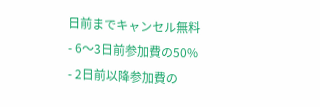日前までキャンセル無料
- 6〜3日前参加費の50%
- 2日前以降参加費の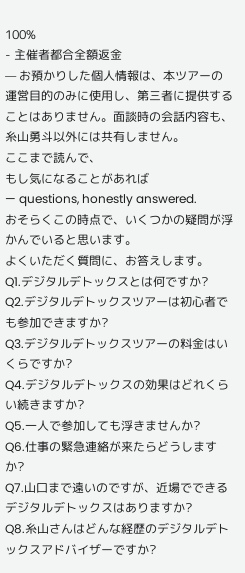100%
- 主催者都合全額返金
— お預かりした個人情報は、本ツアーの運営目的のみに使用し、第三者に提供することはありません。面談時の会話内容も、糸山勇斗以外には共有しません。
ここまで読んで、
もし気になることがあれば
— questions, honestly answered.
おそらくこの時点で、いくつかの疑問が浮かんでいると思います。
よくいただく質問に、お答えします。
Q1.デジタルデトックスとは何ですか?
Q2.デジタルデトックスツアーは初心者でも参加できますか?
Q3.デジタルデトックスツアーの料金はいくらですか?
Q4.デジタルデトックスの効果はどれくらい続きますか?
Q5.一人で参加しても浮きませんか?
Q6.仕事の緊急連絡が来たらどうしますか?
Q7.山口まで遠いのですが、近場でできるデジタルデトックスはありますか?
Q8.糸山さんはどんな経歴のデジタルデトックスアドバイザーですか?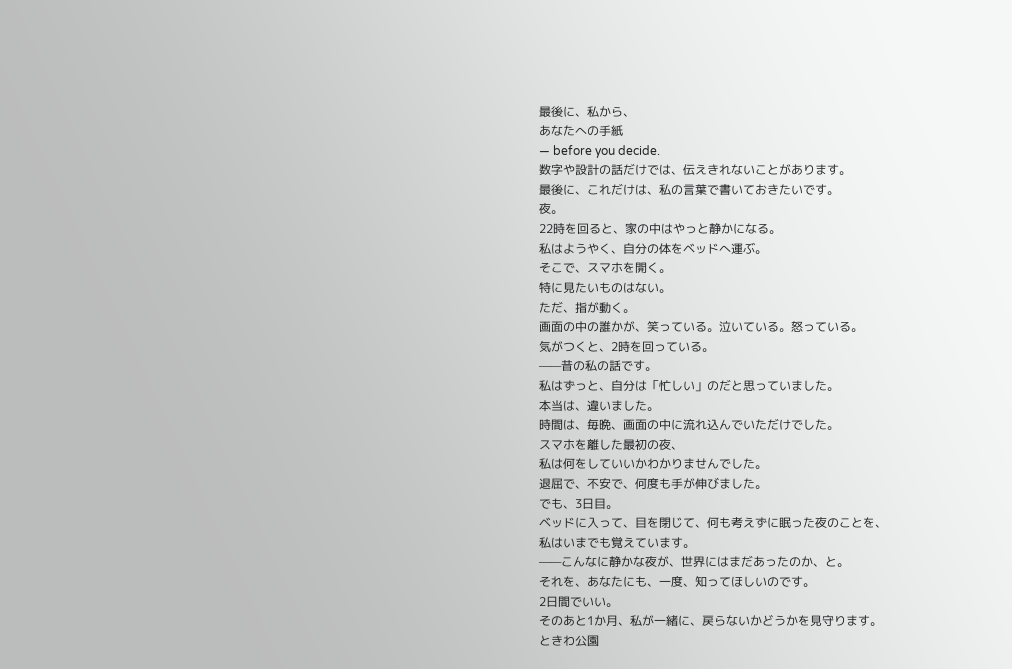最後に、私から、
あなたへの手紙
— before you decide.
数字や設計の話だけでは、伝えきれないことがあります。
最後に、これだけは、私の言葉で書いておきたいです。
夜。
22時を回ると、家の中はやっと静かになる。
私はようやく、自分の体をベッドへ運ぶ。
そこで、スマホを開く。
特に見たいものはない。
ただ、指が動く。
画面の中の誰かが、笑っている。泣いている。怒っている。
気がつくと、2時を回っている。
——昔の私の話です。
私はずっと、自分は「忙しい」のだと思っていました。
本当は、違いました。
時間は、毎晩、画面の中に流れ込んでいただけでした。
スマホを離した最初の夜、
私は何をしていいかわかりませんでした。
退屈で、不安で、何度も手が伸びました。
でも、3日目。
ベッドに入って、目を閉じて、何も考えずに眠った夜のことを、
私はいまでも覚えています。
——こんなに静かな夜が、世界にはまだあったのか、と。
それを、あなたにも、一度、知ってほしいのです。
2日間でいい。
そのあと1か月、私が一緒に、戻らないかどうかを見守ります。
ときわ公園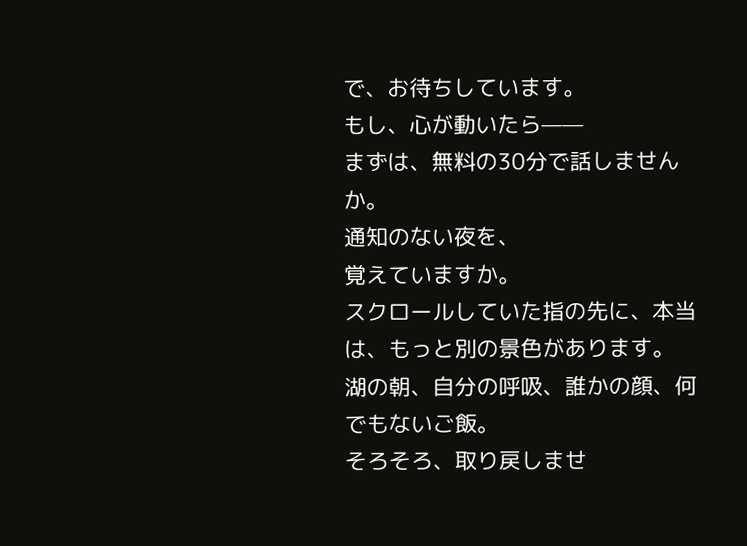で、お待ちしています。
もし、心が動いたら——
まずは、無料の30分で話しませんか。
通知のない夜を、
覚えていますか。
スクロールしていた指の先に、本当は、もっと別の景色があります。
湖の朝、自分の呼吸、誰かの顔、何でもないご飯。
そろそろ、取り戻しませ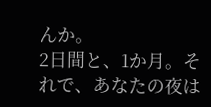んか。
2日間と、1か月。それで、あなたの夜は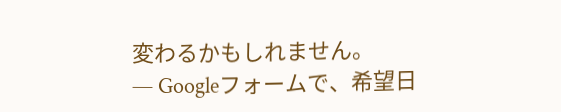変わるかもしれません。
— Googleフォームで、希望日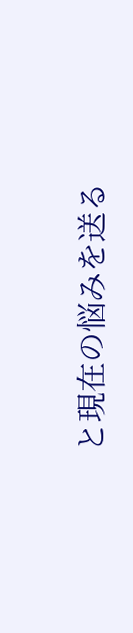と現在の悩みを送る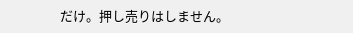だけ。押し売りはしません。